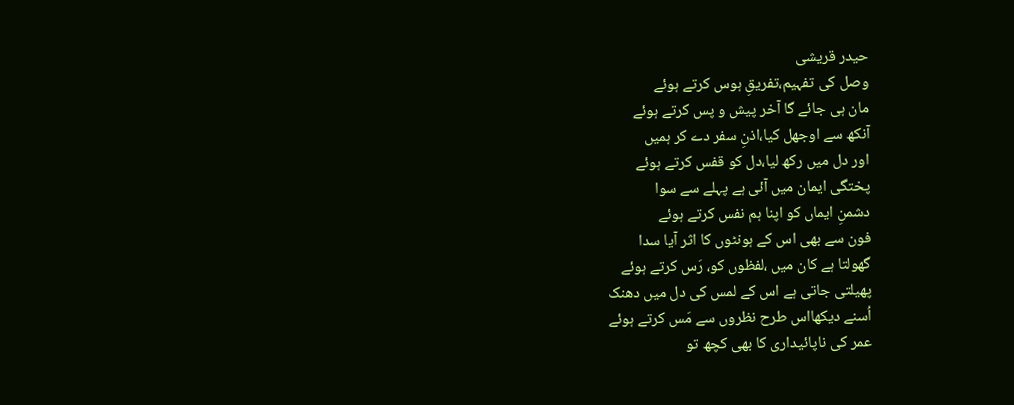حیدر قریشی
وصل کی تفہیم،تفریقِ ہوس کرتے ہوئے
مان ہی جائے گا آخر پیش و پس کرتے ہوئے
آنکھ سے اوجھل کیا،اذنِ سفر دے کر ہمیں
اور دل میں رکھ لیا،دل کو قفس کرتے ہوئے
پختگی ایمان میں آئی ہے پہلے سے سوا
دشمنِ ایماں کو اپنا ہم نفس کرتے ہوئے
فون سے بھی اس کے ہونٹوں کا اثر آیا سدا
گھولتا ہے کان میں ،لفظوں کو، رَس کرتے ہوئے
پھیلتی جاتی ہے اس کے لمس کی دل میں دھنک
اُسنے دیکھااس طرح نظروں سے مَس کرتے ہوئے
عمر کی ناپائیداری کا بھی کچھ تو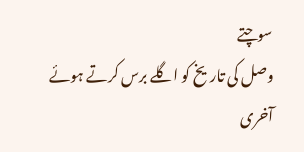سوچتے
وصل کی تاریخ کو اگلے برس کرتے ہوئے
آخری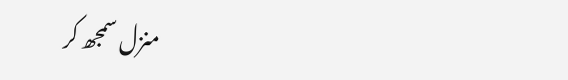منزل سمجھ کر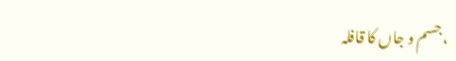،جسم و جاں کا قافلہ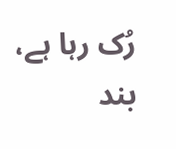رُک رہا ہے، بند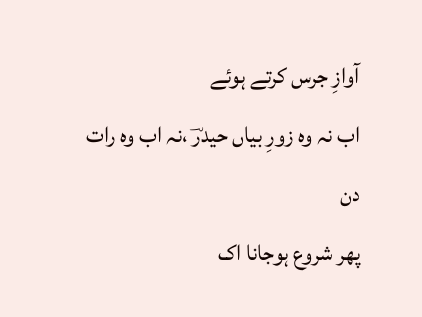آوازِ جرس کرتے ہوئے
اب نہ وہ زورِ بیاں حیدرؔ ،نہ اب وہ رات دن
پھر شروع ہوجانا اک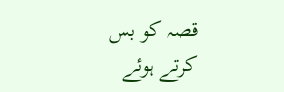قصہ کو بس کرتے ہوئے